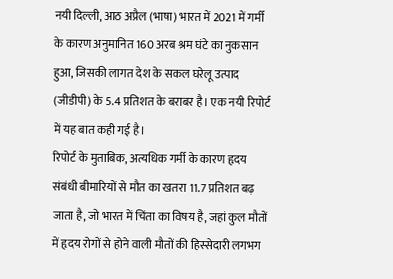नयी दिल्ली, आठ अप्रैल (भाषा) भारत में 2021 में गर्मी के कारण अनुमानित 160 अरब श्रम घंटे का नुकसान हुआ, जिसकी लागत देश के सकल घरेलू उत्पाद (जीडीपी) के 5.4 प्रतिशत के बराबर है। एक नयी रिपोर्ट में यह बात कही गई है।
रिपोर्ट के मुताबिक, अत्यधिक गर्मी के कारण हृदय संबंधी बीमारियों से मौत का खतरा 11.7 प्रतिशत बढ़ जाता है, जो भारत में चिंता का विषय है, जहां कुल मौतों में हृदय रोगों से होने वाली मौतों की हिस्सेदारी लगभग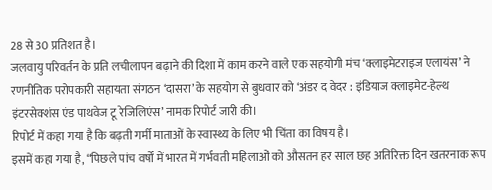28 से 30 प्रतिशत है।
जलवायु परिवर्तन के प्रति लचीलापन बढ़ाने की दिशा में काम करने वाले एक सहयोगी मंच ‘क्लाइमेटराइज एलायंस’ ने रणनीतिक परोपकारी सहायता संगठन ‘दासरा’ के सहयोग से बुधवार को ‘अंडर द वेदर : इंडियाज क्लाइमेट-हेल्थ इंटरसेक्शंस एंड पाथवेज टू रेजिलिएंस’ नामक रिपोर्ट जारी की।
रिपोर्ट में कहा गया है कि बढ़ती गर्मी माताओं के स्वास्थ्य के लिए भी चिंता का विषय है।
इसमें कहा गया है, “पिछले पांच वर्षों में भारत में गर्भवती महिलाओं को औसतन हर साल छह अतिरिक्त दिन खतरनाक रूप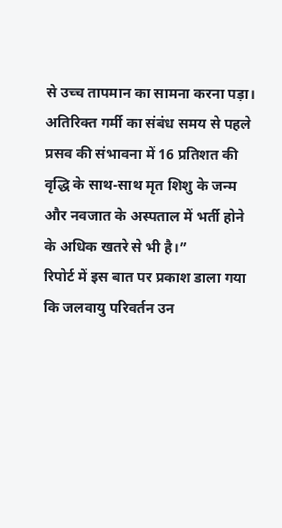से उच्च तापमान का सामना करना पड़ा। अतिरिक्त गर्मी का संबंध समय से पहले प्रसव की संभावना में 16 प्रतिशत की वृद्धि के साथ-साथ मृत शिशु के जन्म और नवजात के अस्पताल में भर्ती होने के अधिक खतरे से भी है।”
रिपोर्ट में इस बात पर प्रकाश डाला गया कि जलवायु परिवर्तन उन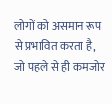लोगों को असमान रूप से प्रभावित करता है, जो पहले से ही कमजोर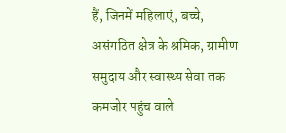हैं, जिनमें महिलाएं, बच्चे, असंगठित क्षेत्र के श्रमिक, ग्रामीण समुदाय और स्वास्थ्य सेवा तक कमजोर पहुंच वाले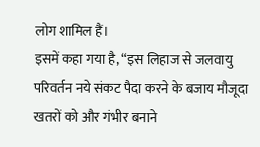लोग शामिल हैं।
इसमें कहा गया है, “इस लिहाज से जलवायु परिवर्तन नये संकट पैदा करने के बजाय मौजूदा खतरों को और गंभीर बनाने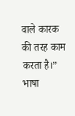वाले कारक की तरह काम करता है।”
भाषा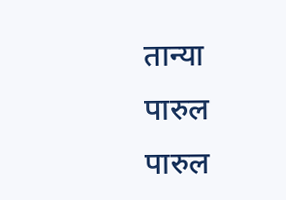तान्या पारुल
पारुल